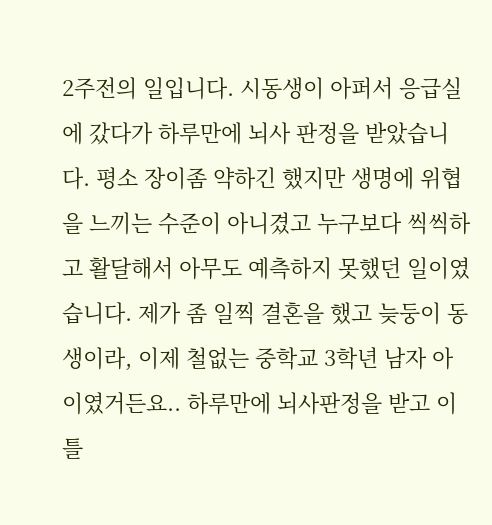2주전의 일입니다. 시동생이 아퍼서 응급실에 갔다가 하루만에 뇌사 판정을 받았습니다. 평소 장이좀 약하긴 했지만 생명에 위협을 느끼는 수준이 아니겼고 누구보다 씩씩하고 활달해서 아무도 예측하지 못했던 일이였습니다. 제가 좀 일찍 결혼을 했고 늦둥이 동생이라, 이제 철없는 중학교 3학년 남자 아이였거든요.. 하루만에 뇌사판정을 받고 이틀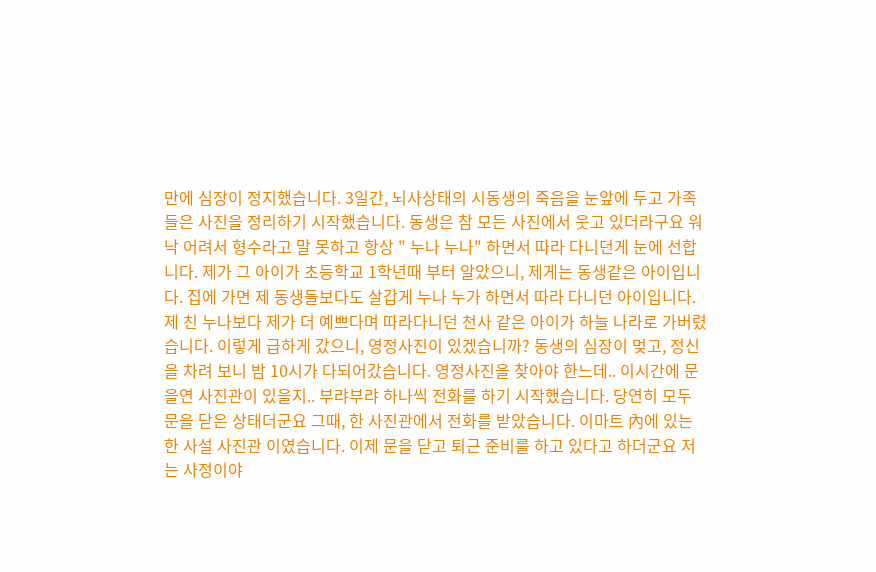만에 심장이 정지했습니다. 3일간, 뇌사상태의 시동생의 죽음을 눈앞에 두고 가족들은 사진을 정리하기 시작했습니다. 동생은 참 모든 사진에서 웃고 있더라구요 워낙 어려서 형수라고 말 못하고 항상 " 누나 누나" 하면서 따라 다니던게 눈에 선합니다. 제가 그 아이가 초등학교 1학년때 부터 알았으니, 제게는 동생같은 아이입니다. 집에 가면 제 동생들보다도 살갑게 누나 누가 하면서 따라 다니던 아이입니다. 제 친 누나보다 제가 더 예쁘다며 따라다니던 천사 같은 아이가 하늘 나라로 가버렸습니다. 이렇게 급하게 갔으니, 영정사진이 있겠습니까? 동생의 심장이 멎고, 정신을 차려 보니 밤 10시가 다되어갔습니다. 영정사진을 찾아야 한느데.. 이시간에 문을연 사진관이 있을지.. 부랴부랴 하나씩 전화를 하기 시작했습니다. 당연히 모두 문을 닫은 상태더군요 그때, 한 사진관에서 전화를 받았습니다. 이마트 內에 있는 한 사설 사진관 이였습니다. 이제 문을 닫고 퇴근 준비를 하고 있다고 하더군요 저는 사정이야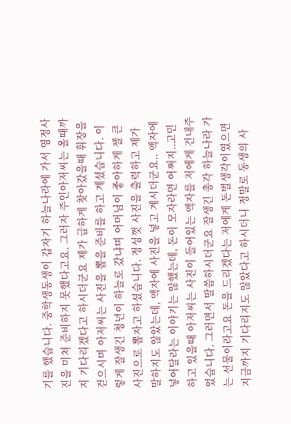기를 했습니다. 중학생동생이 갑자기 하늘나라에 가서 영정사진을 미쳐 준비하지 못했다고요. 그러자 주인아저씨는 올때까지 기다리겠다고 하시더군요 제가 급하게 찾아갔을때 휘장을 걷으시며 아저씨는 사진을 뽑을 준비를 하고 계셨습니다. 이렇게 잘생긴 청년이 하늘로 갔냐며 어머님이 좋아하게 젤 큰 사진으로 뽑자고 하셨습니다. 정성껏 사진을 출력하고 제가 말하지도 않았는데, 액자에 사진을 넣고 계시더군요.. 액자에 넣어달라는 이야기는 않했는데, 돈이 모자라면 어쩌지..고민하고 있을때 아저씨는 사진이 들어있는 액자를 저에게 건내주었습니다. 그러면서 말씀하시더군요 잘생긴 총각 하늘나라 가는 선물이라고요 돈을 드리겠다는 저에게 돈벌생각이였으면 지금까지 기다리지도 않았다고 하시더니 정말로 동생의 사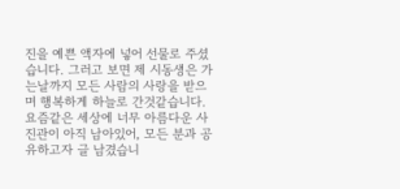진을 예쁜 액자에 넣어 선물로 주셨습니다. 그러고 보면 제 시동생은 가는날까지 모든 사람의 사랑을 받으며 행복하게 하늘로 간것같습니다. 요즘같은 세상에 너무 아름다운 사진관이 아직 남아있어, 모든 분과 공유하고자 글 남겼습니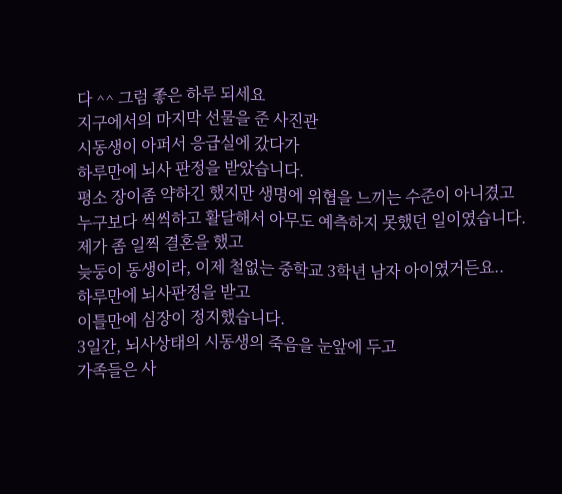다 ^^ 그럼 좋은 하루 되세요
지구에서의 마지막 선물을 준 사진관
시동생이 아퍼서 응급실에 갔다가
하루만에 뇌사 판정을 받았습니다.
평소 장이좀 약하긴 했지만 생명에 위협을 느끼는 수준이 아니겼고
누구보다 씩씩하고 활달해서 아무도 예측하지 못했던 일이였습니다.
제가 좀 일찍 결혼을 했고
늦둥이 동생이라, 이제 철없는 중학교 3학년 남자 아이였거든요..
하루만에 뇌사판정을 받고
이틀만에 심장이 정지했습니다.
3일간, 뇌사상태의 시동생의 죽음을 눈앞에 두고
가족들은 사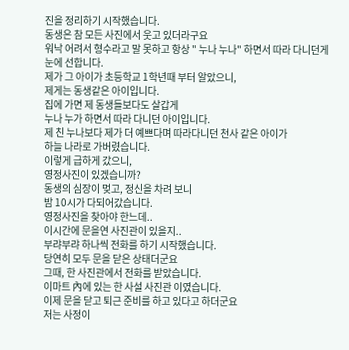진을 정리하기 시작했습니다.
동생은 참 모든 사진에서 웃고 있더라구요
워낙 어려서 형수라고 말 못하고 항상 " 누나 누나" 하면서 따라 다니던게
눈에 선합니다.
제가 그 아이가 초등학교 1학년때 부터 알았으니,
제게는 동생같은 아이입니다.
집에 가면 제 동생들보다도 살갑게
누나 누가 하면서 따라 다니던 아이입니다.
제 친 누나보다 제가 더 예쁘다며 따라다니던 천사 같은 아이가
하늘 나라로 가버렸습니다.
이렇게 급하게 갔으니,
영정사진이 있겠습니까?
동생의 심장이 멎고, 정신을 차려 보니
밤 10시가 다되어갔습니다.
영정사진을 찾아야 한느데..
이시간에 문을연 사진관이 있을지..
부랴부랴 하나씩 전화를 하기 시작했습니다.
당연히 모두 문을 닫은 상태더군요
그때, 한 사진관에서 전화를 받았습니다.
이마트 內에 있는 한 사설 사진관 이였습니다.
이제 문을 닫고 퇴근 준비를 하고 있다고 하더군요
저는 사정이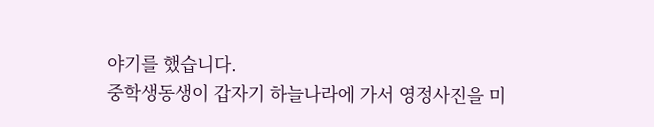야기를 했습니다.
중학생동생이 갑자기 하늘나라에 가서 영정사진을 미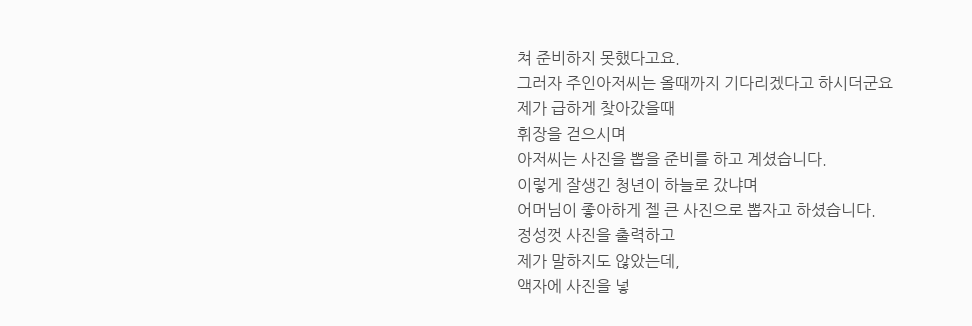쳐 준비하지 못했다고요.
그러자 주인아저씨는 올때까지 기다리겠다고 하시더군요
제가 급하게 찾아갔을때
휘장을 걷으시며
아저씨는 사진을 뽑을 준비를 하고 계셨습니다.
이렇게 잘생긴 청년이 하늘로 갔냐며
어머님이 좋아하게 젤 큰 사진으로 뽑자고 하셨습니다.
정성껏 사진을 출력하고
제가 말하지도 않았는데,
액자에 사진을 넣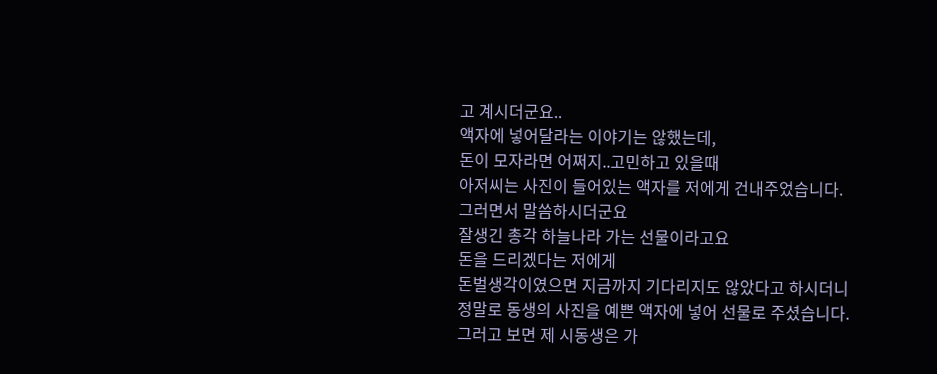고 계시더군요..
액자에 넣어달라는 이야기는 않했는데,
돈이 모자라면 어쩌지..고민하고 있을때
아저씨는 사진이 들어있는 액자를 저에게 건내주었습니다.
그러면서 말씀하시더군요
잘생긴 총각 하늘나라 가는 선물이라고요
돈을 드리겠다는 저에게
돈벌생각이였으면 지금까지 기다리지도 않았다고 하시더니
정말로 동생의 사진을 예쁜 액자에 넣어 선물로 주셨습니다.
그러고 보면 제 시동생은 가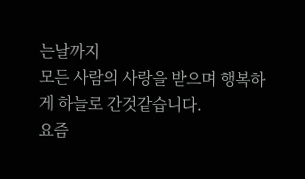는날까지
모든 사람의 사랑을 받으며 행복하게 하늘로 간것같습니다.
요즘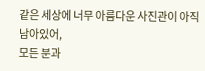같은 세상에 너무 아름다운 사진관이 아직 남아있어,
모든 분과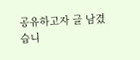공유하고자 글 남겼습니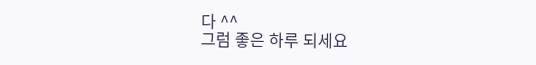다 ^^
그럼 좋은 하루 되세요